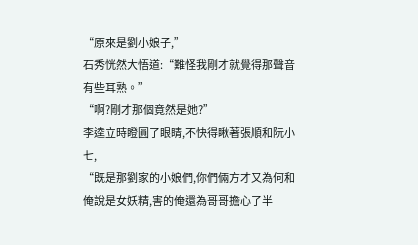“原來是劉小娘子,”
石秀恍然大悟道:“難怪我剛才就覺得那聲音有些耳熟。”
“啊?剛才那個竟然是她?”
李逵立時瞪圓了眼睛,不快得瞅著張順和阮小七,
“既是那劉家的小娘們,你們倆方才又為何和俺說是女妖精,害的俺還為哥哥擔心了半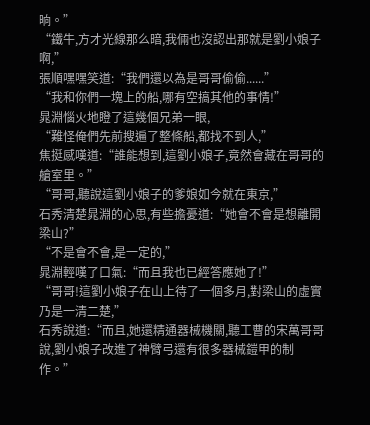晌。”
“鐵牛,方才光線那么暗,我倆也沒認出那就是劉小娘子啊,”
張順嘿嘿笑道:“我們還以為是哥哥偷偷......”
“我和你們一塊上的船,哪有空搞其他的事情!”
晁淵惱火地瞪了這幾個兄弟一眼,
“難怪俺們先前搜遍了整條船,都找不到人,”
焦挺感嘆道:“誰能想到,這劉小娘子,竟然會藏在哥哥的艙室里。”
“哥哥,聽說這劉小娘子的爹娘如今就在東京,”
石秀清楚晁淵的心思,有些擔憂道:“她會不會是想離開梁山?”
“不是會不會,是一定的,”
晁淵輕嘆了口氣:“而且我也已經答應她了!”
“哥哥!這劉小娘子在山上待了一個多月,對梁山的虛實乃是一清二楚,”
石秀說道:“而且,她還精通器械機關,聽工曹的宋萬哥哥說,劉小娘子改進了神臂弓還有很多器械鎧甲的制作。”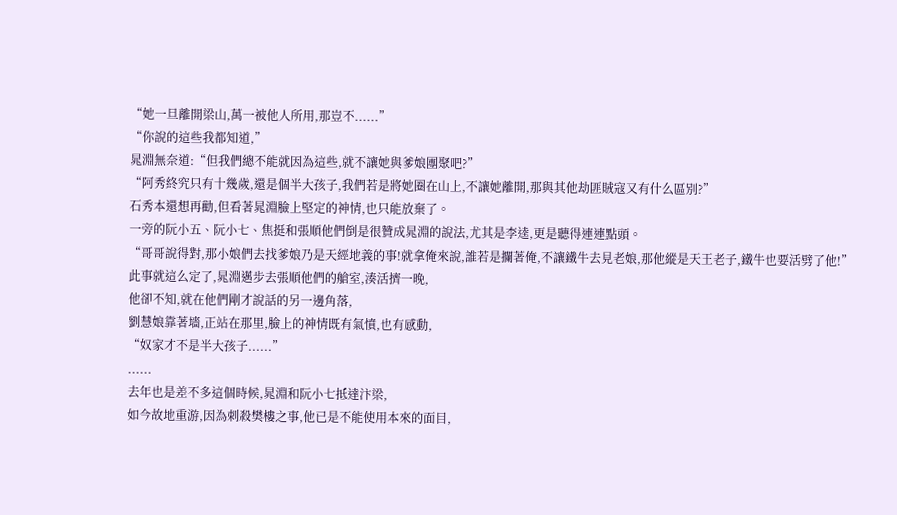“她一旦離開梁山,萬一被他人所用,那豈不......”
“你說的這些我都知道,”
晁淵無奈道:“但我們總不能就因為這些,就不讓她與爹娘團聚吧?”
“阿秀終究只有十幾歲,還是個半大孩子,我們若是將她圈在山上,不讓她離開,那與其他劫匪賊寇又有什么區別?”
石秀本還想再勸,但看著晁淵臉上堅定的神情,也只能放棄了。
一旁的阮小五、阮小七、焦挺和張順他們倒是很贊成晁淵的說法,尤其是李逵,更是聽得連連點頭。
“哥哥說得對,那小娘們去找爹娘乃是天經地義的事!就拿俺來說,誰若是攔著俺,不讓鐵牛去見老娘,那他縱是天王老子,鐵牛也要活劈了他!”
此事就這么定了,晁淵邁步去張順他們的艙室,湊活擠一晚,
他卻不知,就在他們剛才說話的另一邊角落,
劉慧娘靠著墻,正站在那里,臉上的神情既有氣憤,也有感動,
“奴家才不是半大孩子......”
......
去年也是差不多這個時候,晁淵和阮小七抵達汴梁,
如今故地重游,因為刺殺樊樓之事,他已是不能使用本來的面目,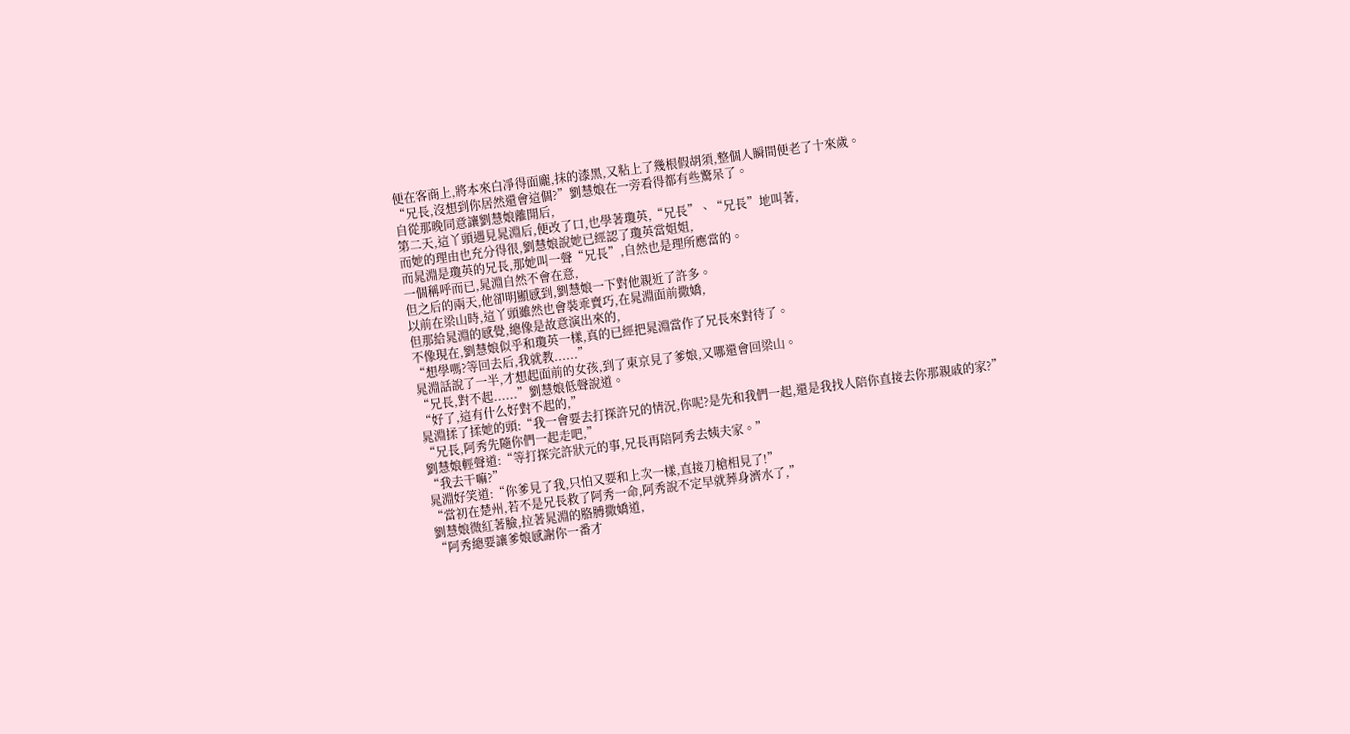便在客商上,將本來白凈得面龐,抹的漆黑,又粘上了幾根假胡須,整個人瞬間便老了十來歲。
“兄長,沒想到你居然還會這個?”劉慧娘在一旁看得都有些驚呆了。
自從那晚同意讓劉慧娘離開后,
第二天,這丫頭遇見晁淵后,便改了口,也學著瓊英,“兄長”、“兄長”地叫著,
而她的理由也充分得很,劉慧娘說她已經認了瓊英當姐姐,
而晁淵是瓊英的兄長,那她叫一聲“兄長”,自然也是理所應當的。
一個稱呼而已,晁淵自然不會在意,
但之后的兩天,他卻明顯感到,劉慧娘一下對他親近了許多。
以前在梁山時,這丫頭雖然也會裝乖賣巧,在晁淵面前撒嬌,
但那給晁淵的感覺,總像是故意演出來的,
不像現在,劉慧娘似乎和瓊英一樣,真的已經把晁淵當作了兄長來對待了。
“想學嗎?等回去后,我就教......”
晁淵話說了一半,才想起面前的女孩,到了東京見了爹娘,又哪還會回梁山。
“兄長,對不起......”劉慧娘低聲說道。
“好了,這有什么好對不起的,”
晁淵揉了揉她的頭:“我一會要去打探許兄的情況,你呢?是先和我們一起,還是我找人陪你直接去你那親戚的家?”
“兄長,阿秀先隨你們一起走吧,”
劉慧娘輕聲道:“等打探完許狀元的事,兄長再陪阿秀去姨夫家。”
“我去干嘛?”
晁淵好笑道:“你爹見了我,只怕又要和上次一樣,直接刀槍相見了!”
“當初在楚州,若不是兄長救了阿秀一命,阿秀說不定早就葬身濟水了,”
劉慧娘微紅著臉,拉著晁淵的胳膊撒嬌道,
“阿秀總要讓爹娘感謝你一番才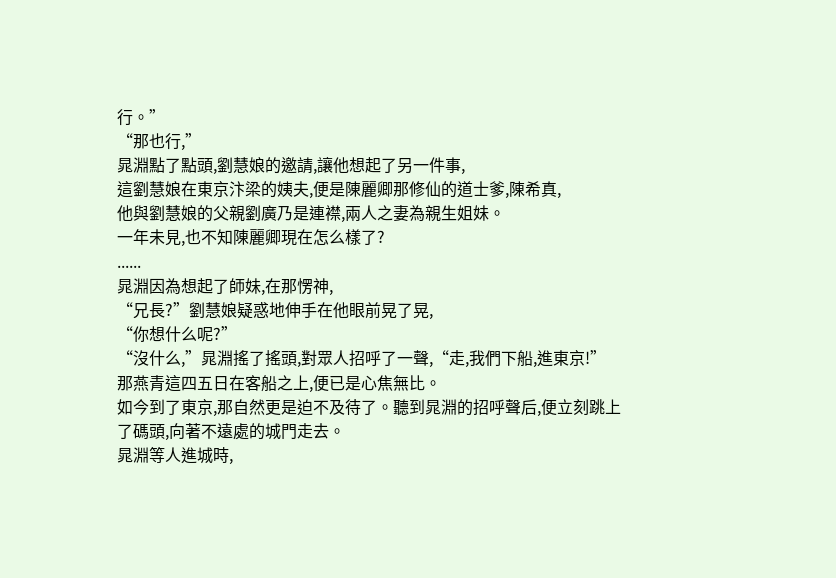行。”
“那也行,”
晁淵點了點頭,劉慧娘的邀請,讓他想起了另一件事,
這劉慧娘在東京汴梁的姨夫,便是陳麗卿那修仙的道士爹,陳希真,
他與劉慧娘的父親劉廣乃是連襟,兩人之妻為親生姐妹。
一年未見,也不知陳麗卿現在怎么樣了?
......
晁淵因為想起了師妹,在那愣神,
“兄長?”劉慧娘疑惑地伸手在他眼前晃了晃,
“你想什么呢?”
“沒什么,”晁淵搖了搖頭,對眾人招呼了一聲,“走,我們下船,進東京!”
那燕青這四五日在客船之上,便已是心焦無比。
如今到了東京,那自然更是迫不及待了。聽到晁淵的招呼聲后,便立刻跳上了碼頭,向著不遠處的城門走去。
晁淵等人進城時,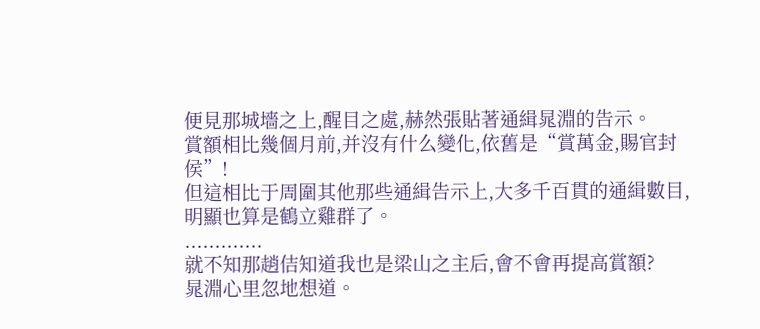便見那城墻之上,醒目之處,赫然張貼著通緝晁淵的告示。
賞額相比幾個月前,并沒有什么變化,依舊是“賞萬金,賜官封侯”!
但這相比于周圍其他那些通緝告示上,大多千百貫的通緝數目,明顯也算是鶴立雞群了。
.............
就不知那趙佶知道我也是梁山之主后,會不會再提高賞額?
晁淵心里忽地想道。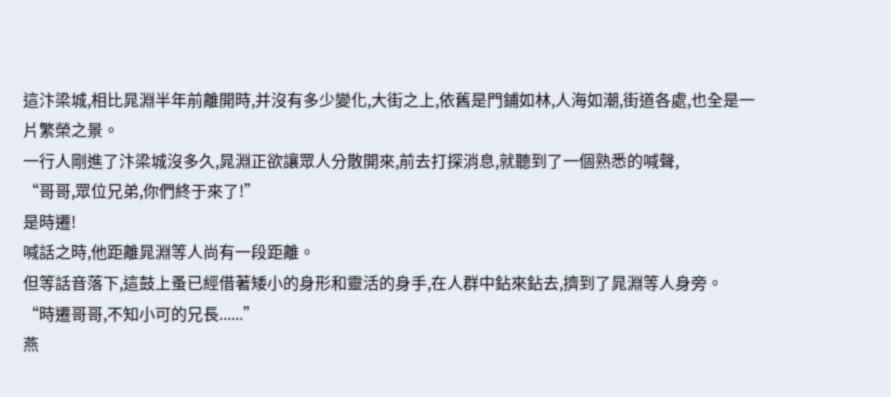這汴梁城,相比晁淵半年前離開時,并沒有多少變化,大街之上,依舊是門鋪如林,人海如潮,街道各處,也全是一片繁榮之景。
一行人剛進了汴梁城沒多久,晁淵正欲讓眾人分散開來,前去打探消息,就聽到了一個熟悉的喊聲,
“哥哥,眾位兄弟,你們終于來了!”
是時遷!
喊話之時,他距離晁淵等人尚有一段距離。
但等話音落下,這鼓上蚤已經借著矮小的身形和靈活的身手,在人群中鉆來鉆去,擠到了晁淵等人身旁。
“時遷哥哥,不知小可的兄長......”
燕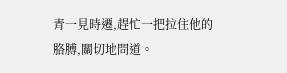青一見時遷,趕忙一把拉住他的胳膊,關切地問道。